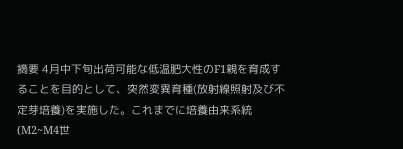摘要 4月中下旬出荷可能な低温肥大性のF1親を育成することを目的として、突然変異育種(放射線照射及び不定芽培養)を実施した。これまでに培養由来系統(M2~M4世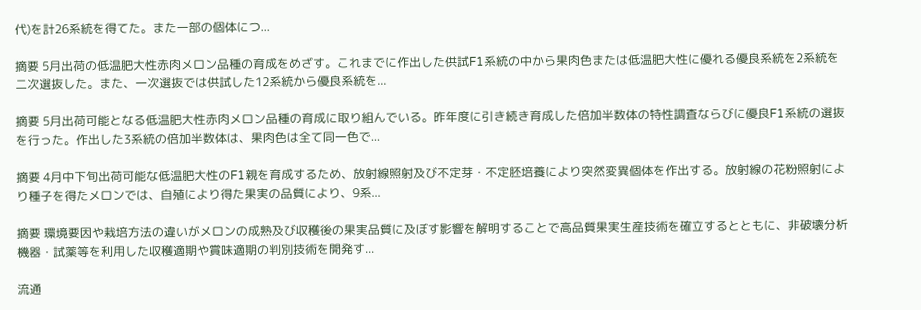代)を計26系統を得てた。また一部の個体につ...

摘要 5月出荷の低温肥大性赤肉メロン品種の育成をめざす。これまでに作出した供試F1系統の中から果肉色または低温肥大性に優れる優良系統を2系統を二次選抜した。また、一次選抜では供試した12系統から優良系統を...

摘要 5月出荷可能となる低温肥大性赤肉メロン品種の育成に取り組んでいる。昨年度に引き続き育成した倍加半数体の特性調査ならびに優良F1系統の選抜を行った。作出した3系統の倍加半数体は、果肉色は全て同一色で...

摘要 4月中下旬出荷可能な低温肥大性のF1親を育成するため、放射線照射及び不定芽・不定胚培養により突然変異個体を作出する。放射線の花粉照射により種子を得たメロンでは、自殖により得た果実の品質により、9系...

摘要 環境要因や栽培方法の違いがメロンの成熟及び収穫後の果実品質に及ぼす影響を解明することで高品質果実生産技術を確立するとともに、非破壊分析機器・試薬等を利用した収穫適期や賞味適期の判別技術を開発す...

流通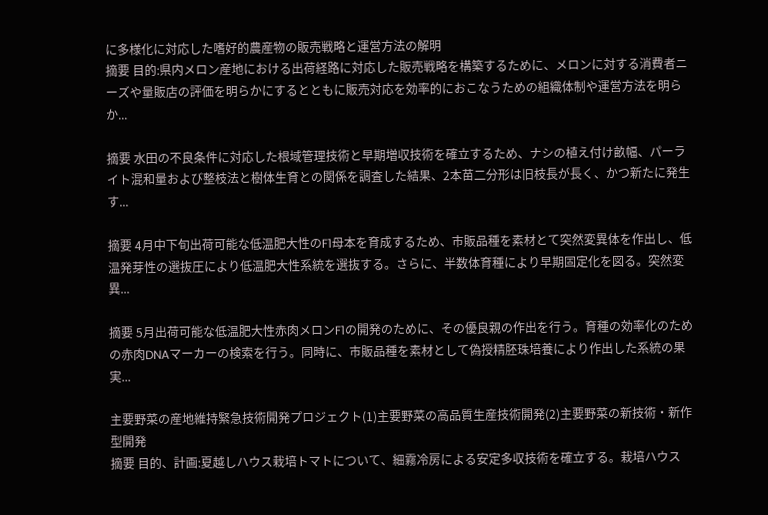に多様化に対応した嗜好的農産物の販売戦略と運営方法の解明
摘要 目的:県内メロン産地における出荷経路に対応した販売戦略を構築するために、メロンに対する消費者ニーズや量販店の評価を明らかにするとともに販売対応を効率的におこなうための組織体制や運営方法を明らか...

摘要 水田の不良条件に対応した根域管理技術と早期増収技術を確立するため、ナシの植え付け畝幅、パーライト混和量および整枝法と樹体生育との関係を調査した結果、2本苗二分形は旧枝長が長く、かつ新たに発生す...

摘要 4月中下旬出荷可能な低温肥大性のF1母本を育成するため、市販品種を素材とて突然変異体を作出し、低温発芽性の選抜圧により低温肥大性系統を選抜する。さらに、半数体育種により早期固定化を図る。突然変異...

摘要 5月出荷可能な低温肥大性赤肉メロンF1の開発のために、その優良親の作出を行う。育種の効率化のための赤肉DNAマーカーの検索を行う。同時に、市販品種を素材として偽授精胚珠培養により作出した系統の果実...

主要野菜の産地維持緊急技術開発プロジェクト(1)主要野菜の高品質生産技術開発(2)主要野菜の新技術・新作型開発
摘要 目的、計画:夏越しハウス栽培トマトについて、細霧冷房による安定多収技術を確立する。栽培ハウス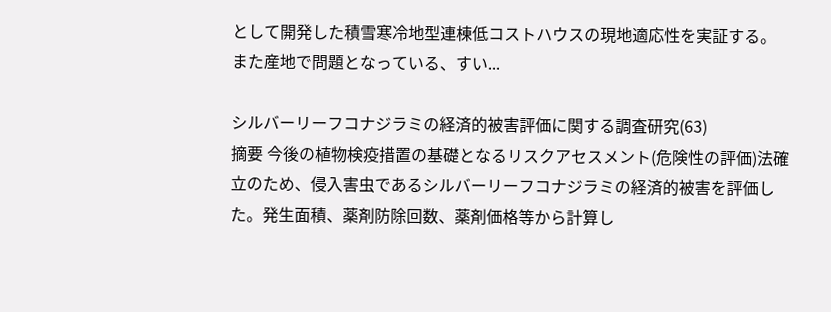として開発した積雪寒冷地型連棟低コストハウスの現地適応性を実証する。また産地で問題となっている、すい...

シルバーリーフコナジラミの経済的被害評価に関する調査研究(63)
摘要 今後の植物検疫措置の基礎となるリスクアセスメント(危険性の評価)法確立のため、侵入害虫であるシルバーリーフコナジラミの経済的被害を評価した。発生面積、薬剤防除回数、薬剤価格等から計算し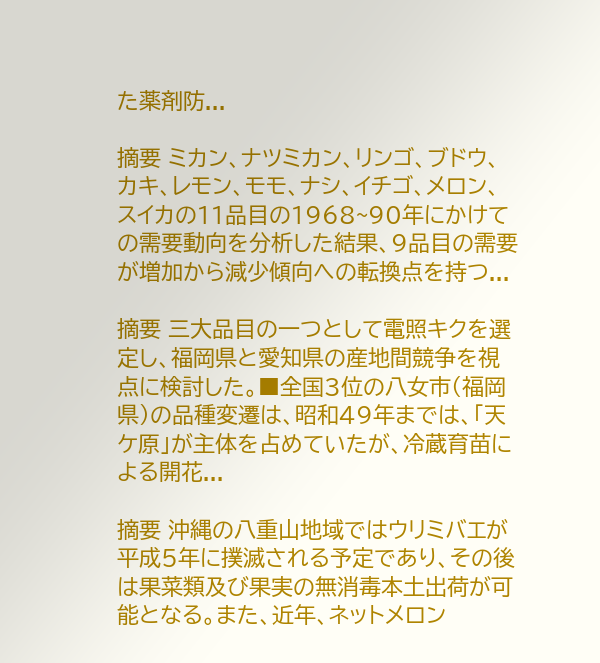た薬剤防...

摘要 ミカン、ナツミカン、リンゴ、ブドウ、カキ、レモン、モモ、ナシ、イチゴ、メロン、スイカの11品目の1968~90年にかけての需要動向を分析した結果、9品目の需要が増加から減少傾向への転換点を持つ...

摘要 三大品目の一つとして電照キクを選定し、福岡県と愛知県の産地間競争を視点に検討した。■全国3位の八女市(福岡県)の品種変遷は、昭和49年までは、「天ケ原」が主体を占めていたが、冷蔵育苗による開花...

摘要 沖縄の八重山地域ではウリミバエが平成5年に撲滅される予定であり、その後は果菜類及び果実の無消毒本土出荷が可能となる。また、近年、ネットメロン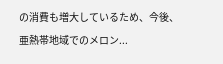の消費も増大しているため、今後、亜熱帯地域でのメロン...